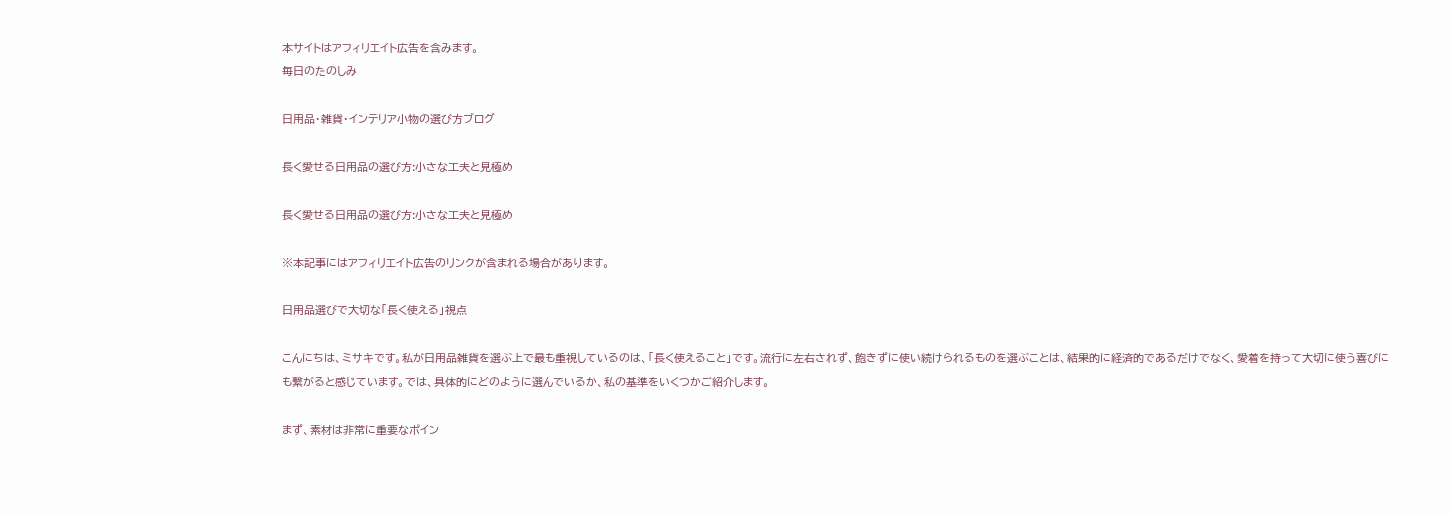本サイトはアフィリエイト広告を含みます。
毎日のたのしみ

日用品・雑貨・インテリア小物の選び方ブログ

長く愛せる日用品の選び方:小さな工夫と見極め

長く愛せる日用品の選び方:小さな工夫と見極め

※本記事にはアフィリエイト広告のリンクが含まれる場合があります。

日用品選びで大切な「長く使える」視点

こんにちは、ミサキです。私が日用品雑貨を選ぶ上で最も重視しているのは、「長く使えること」です。流行に左右されず、飽きずに使い続けられるものを選ぶことは、結果的に経済的であるだけでなく、愛着を持って大切に使う喜びにも繋がると感じています。では、具体的にどのように選んでいるか、私の基準をいくつかご紹介します。

まず、素材は非常に重要なポイン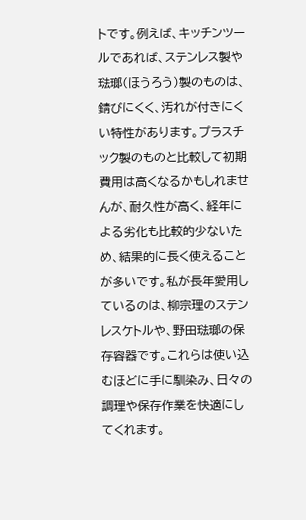トです。例えば、キッチンツールであれば、ステンレス製や琺瑯(ほうろう)製のものは、錆びにくく、汚れが付きにくい特性があります。プラスチック製のものと比較して初期費用は高くなるかもしれませんが、耐久性が高く、経年による劣化も比較的少ないため、結果的に長く使えることが多いです。私が長年愛用しているのは、柳宗理のステンレスケトルや、野田琺瑯の保存容器です。これらは使い込むほどに手に馴染み、日々の調理や保存作業を快適にしてくれます。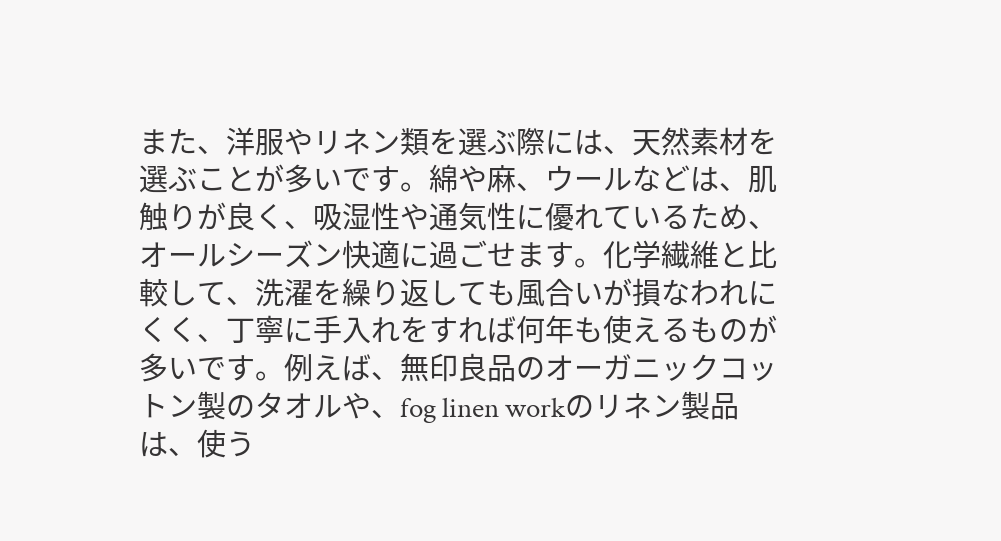また、洋服やリネン類を選ぶ際には、天然素材を選ぶことが多いです。綿や麻、ウールなどは、肌触りが良く、吸湿性や通気性に優れているため、オールシーズン快適に過ごせます。化学繊維と比較して、洗濯を繰り返しても風合いが損なわれにくく、丁寧に手入れをすれば何年も使えるものが多いです。例えば、無印良品のオーガニックコットン製のタオルや、fog linen workのリネン製品は、使う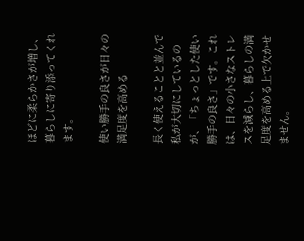ほどに柔らかさが増し、暮らしに寄り添ってくれます。

使い勝手の良さが日々の満足度を高める

長く使えることと並んで私が大切にしているのが、「ちょっとした使い勝手の良さ」です。これは、日々の小さなストレスを減らし、暮らしの満足度を高める上で欠かせません。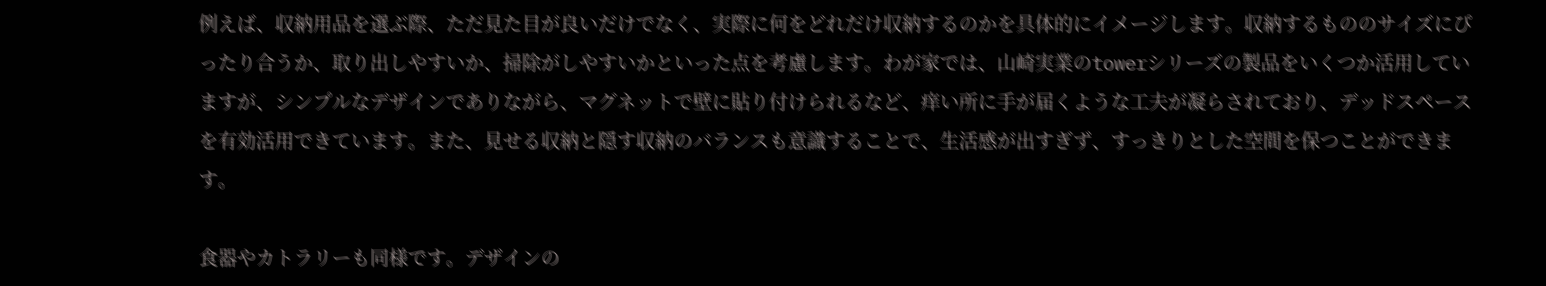例えば、収納用品を選ぶ際、ただ見た目が良いだけでなく、実際に何をどれだけ収納するのかを具体的にイメージします。収納するもののサイズにぴったり合うか、取り出しやすいか、掃除がしやすいかといった点を考慮します。わが家では、山崎実業のtowerシリーズの製品をいくつか活用していますが、シンプルなデザインでありながら、マグネットで壁に貼り付けられるなど、痒い所に手が届くような工夫が凝らされており、デッドスペースを有効活用できています。また、見せる収納と隠す収納のバランスも意識することで、生活感が出すぎず、すっきりとした空間を保つことができます。

食器やカトラリーも同様です。デザインの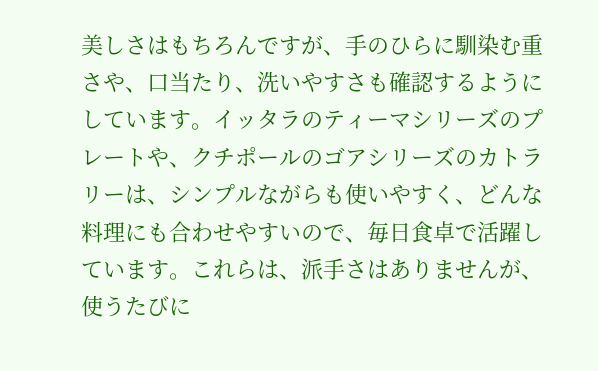美しさはもちろんですが、手のひらに馴染む重さや、口当たり、洗いやすさも確認するようにしています。イッタラのティーマシリーズのプレートや、クチポールのゴアシリーズのカトラリーは、シンプルながらも使いやすく、どんな料理にも合わせやすいので、毎日食卓で活躍しています。これらは、派手さはありませんが、使うたびに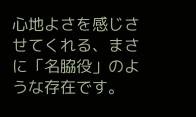心地よさを感じさせてくれる、まさに「名脇役」のような存在です。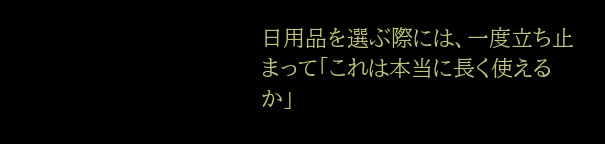日用品を選ぶ際には、一度立ち止まって「これは本当に長く使えるか」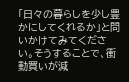「日々の暮らしを少し豊かにしてくれるか」と問いかけてみてください。そうすることで、衝動買いが減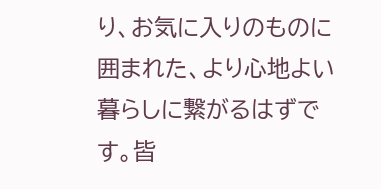り、お気に入りのものに囲まれた、より心地よい暮らしに繋がるはずです。皆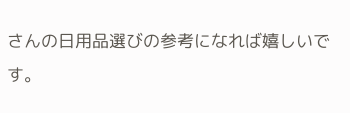さんの日用品選びの参考になれば嬉しいです。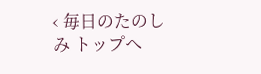‹ 毎日のたのしみ トップへ